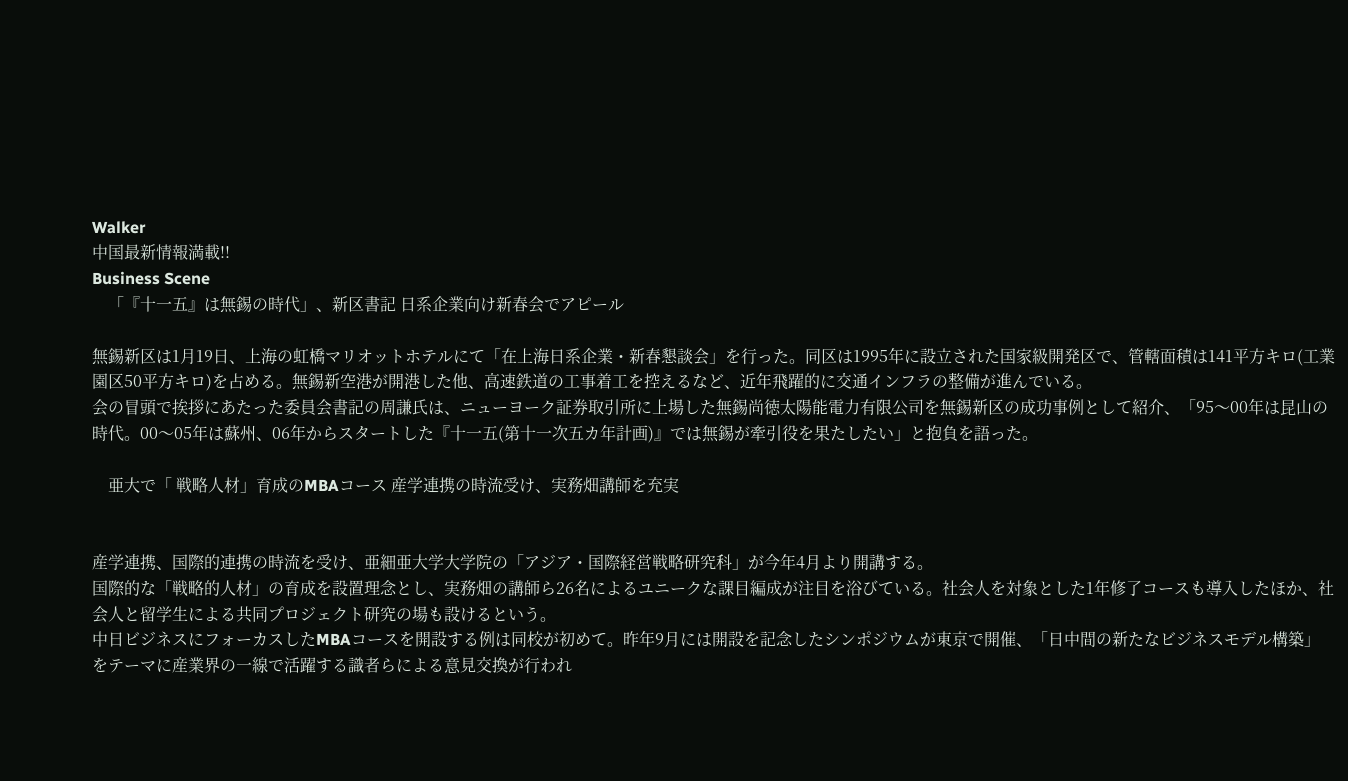Walker
中国最新情報満載!!
Business Scene
    「『十一五』は無錫の時代」、新区書記 日系企業向け新春会でアピール

無錫新区は1月19日、上海の虹橋マリオットホテルにて「在上海日系企業・新春懇談会」を行った。同区は1995年に設立された国家級開発区で、管轄面積は141平方キロ(工業園区50平方キロ)を占める。無錫新空港が開港した他、高速鉄道の工事着工を控えるなど、近年飛躍的に交通インフラの整備が進んでいる。
会の冒頭で挨拶にあたった委員会書記の周謙氏は、ニューヨーク証券取引所に上場した無錫尚徳太陽能電力有限公司を無錫新区の成功事例として紹介、「95〜00年は昆山の時代。00〜05年は蘇州、06年からスタートした『十一五(第十一次五カ年計画)』では無錫が牽引役を果たしたい」と抱負を語った。

    亜大で「 戦略人材」育成のMBAコース 産学連携の時流受け、実務畑講師を充実


産学連携、国際的連携の時流を受け、亜細亜大学大学院の「アジア・国際経営戦略研究科」が今年4月より開講する。
国際的な「戦略的人材」の育成を設置理念とし、実務畑の講師ら26名によるユニークな課目編成が注目を浴びている。社会人を対象とした1年修了コースも導入したほか、社会人と留学生による共同プロジェクト研究の場も設けるという。
中日ビジネスにフォーカスしたMBAコースを開設する例は同校が初めて。昨年9月には開設を記念したシンポジウムが東京で開催、「日中間の新たなビジネスモデル構築」をテーマに産業界の一線で活躍する識者らによる意見交換が行われ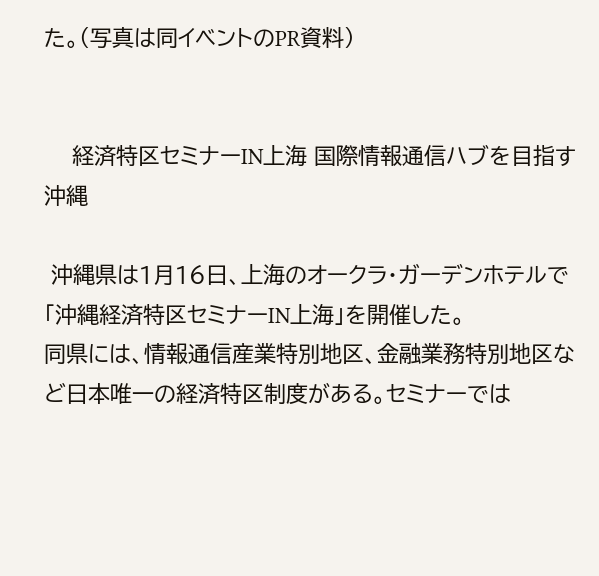た。(写真は同イベントのPR資料)


    経済特区セミナーIN上海 国際情報通信ハブを目指す沖縄

 沖縄県は1月16日、上海のオークラ・ガーデンホテルで「沖縄経済特区セミナーIN上海」を開催した。
同県には、情報通信産業特別地区、金融業務特別地区など日本唯一の経済特区制度がある。セミナーでは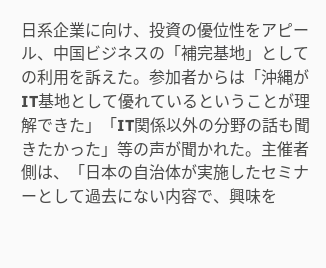日系企業に向け、投資の優位性をアピール、中国ビジネスの「補完基地」としての利用を訴えた。参加者からは「沖縄がIT基地として優れているということが理解できた」「IT関係以外の分野の話も聞きたかった」等の声が聞かれた。主催者側は、「日本の自治体が実施したセミナーとして過去にない内容で、興味を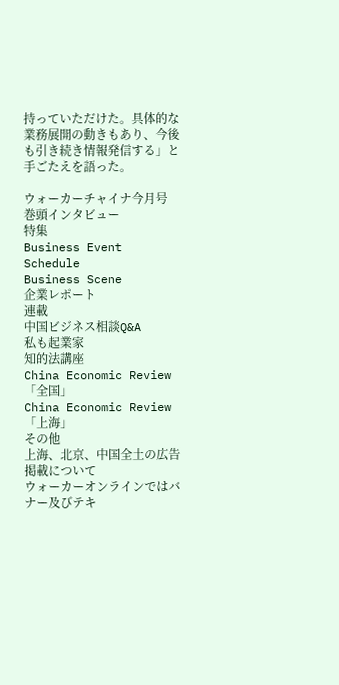持っていただけた。具体的な業務展開の動きもあり、今後も引き続き情報発信する」と手ごたえを語った。

ウォーカーチャイナ今月号
巻頭インタビュー
特集
Business Event Schedule
Business Scene
企業レポート
連載
中国ビジネス相談Q&A
私も起業家
知的法講座
China Economic Review「全国」
China Economic Review「上海」
その他
上海、北京、中国全土の広告掲載について
ウォーカーオンラインではバナー及びテキ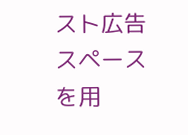スト広告スペースを用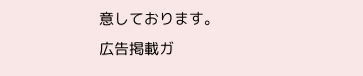意しております。
広告掲載ガ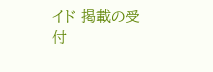イド 掲載の受付